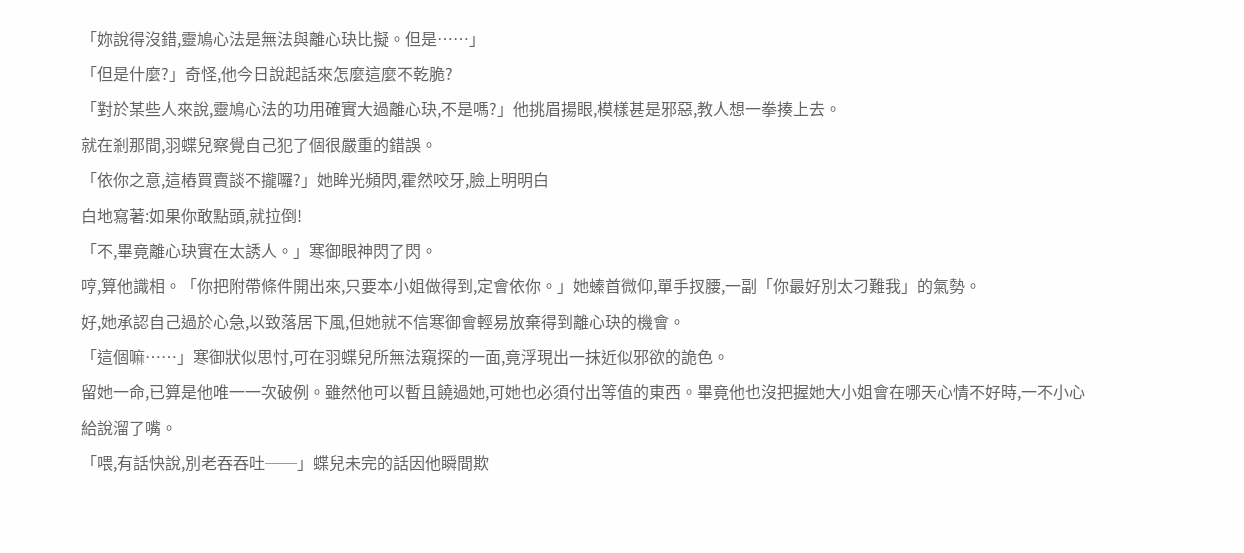「妳說得沒錯,靈鳩心法是無法與離心玦比擬。但是……」
「但是什麼?」奇怪,他今日說起話來怎麼這麼不乾脆?
「對於某些人來說,靈鳩心法的功用確實大過離心玦,不是嗎?」他挑眉揚眼,模樣甚是邪惡,教人想一拳揍上去。
就在剎那間,羽蝶兒察覺自己犯了個很嚴重的錯誤。
「依你之意,這樁買賣談不攏囉?」她眸光頻閃,霍然咬牙,臉上明明白
白地寫著:如果你敢點頭,就拉倒!
「不,畢竟離心玦實在太誘人。」寒御眼神閃了閃。
哼,算他識相。「你把附帶條件開出來,只要本小姐做得到,定會依你。」她螓首微仰,單手扠腰,一副「你最好別太刁難我」的氣勢。
好,她承認自己過於心急,以致落居下風,但她就不信寒御會輕易放棄得到離心玦的機會。
「這個嘛……」寒御狀似思忖,可在羽蝶兒所無法窺探的一面,竟浮現出一抹近似邪欲的詭色。
留她一命,已算是他唯一一次破例。雖然他可以暫且饒過她,可她也必須付出等值的東西。畢竟他也沒把握她大小姐會在哪天心情不好時,一不小心給說溜了嘴。
「喂,有話快說,別老吞吞吐──」蝶兒未完的話因他瞬間欺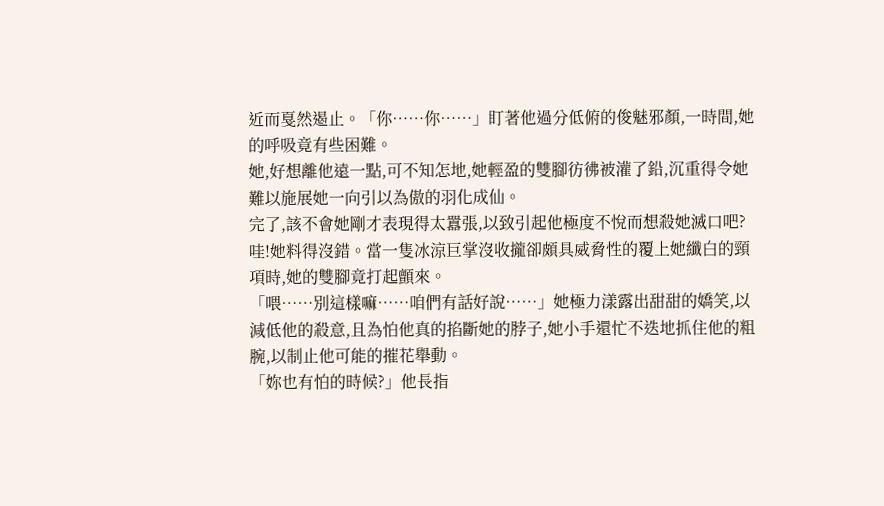近而戛然遏止。「你……你……」盯著他過分低俯的俊魅邪顏,一時間,她的呼吸竟有些困難。
她,好想離他遠一點,可不知怎地,她輕盈的雙腳彷彿被灌了鉛,沉重得令她難以施展她一向引以為傲的羽化成仙。
完了,該不會她剛才表現得太囂張,以致引起他極度不悅而想殺她滅口吧?
哇!她料得沒錯。當一隻冰涼巨掌沒收攏卻頗具威脅性的覆上她纖白的頸項時,她的雙腳竟打起顫來。
「喂……別這樣嘛……咱們有話好說……」她極力漾露出甜甜的嬌笑,以減低他的殺意,且為怕他真的掐斷她的脖子,她小手還忙不迭地抓住他的粗腕,以制止他可能的摧花舉動。
「妳也有怕的時候?」他長指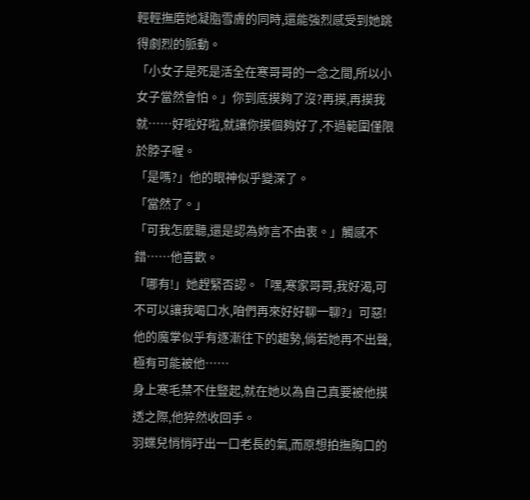輕輕撫磨她凝脂雪膚的同時,還能強烈感受到她跳得劇烈的脈動。
「小女子是死是活全在寒哥哥的一念之間,所以小女子當然會怕。」你到底摸夠了沒?再摸,再摸我就……好啦好啦,就讓你摸個夠好了,不過範圍僅限於脖子喔。
「是嗎?」他的眼神似乎變深了。
「當然了。」
「可我怎麼聽,還是認為妳言不由衷。」觸感不錯……他喜歡。
「哪有!」她趕緊否認。「嘿,寒家哥哥,我好渴,可不可以讓我喝口水,咱們再來好好聊一聊?」可惡!他的魔掌似乎有逐漸往下的趨勢,倘若她再不出聲,極有可能被他……
身上寒毛禁不住豎起,就在她以為自己真要被他摸透之際,他猝然收回手。
羽蝶兒悄悄吁出一口老長的氣,而原想拍撫胸口的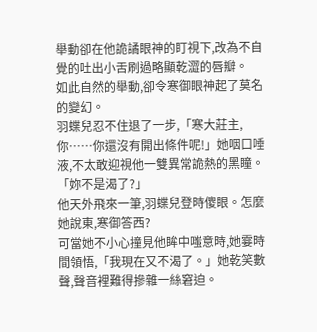舉動卻在他詭譎眼神的盯視下,改為不自覺的吐出小舌刷過略顯乾澀的唇瓣。
如此自然的舉動,卻令寒御眼神起了莫名的變幻。
羽蝶兒忍不住退了一步,「寒大莊主,你……你還沒有開出條件呢!」她咽口唾液,不太敢迎視他一雙異常詭熱的黑瞳。
「妳不是渴了?」
他天外飛來一筆,羽蝶兒登時傻眼。怎麼她說東,寒御答西?
可當她不小心撞見他眸中嗤意時,她霎時間領悟,「我現在又不渴了。」她乾笑數聲,聲音裡難得摻雜一絲窘迫。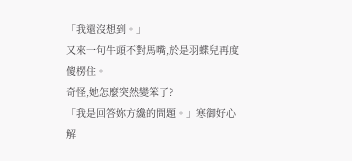「我還沒想到。」
又來一句牛頭不對馬嘴,於是羽蝶兒再度傻楞住。
奇怪,她怎麼突然變笨了?
「我是回答妳方纔的問題。」寒御好心解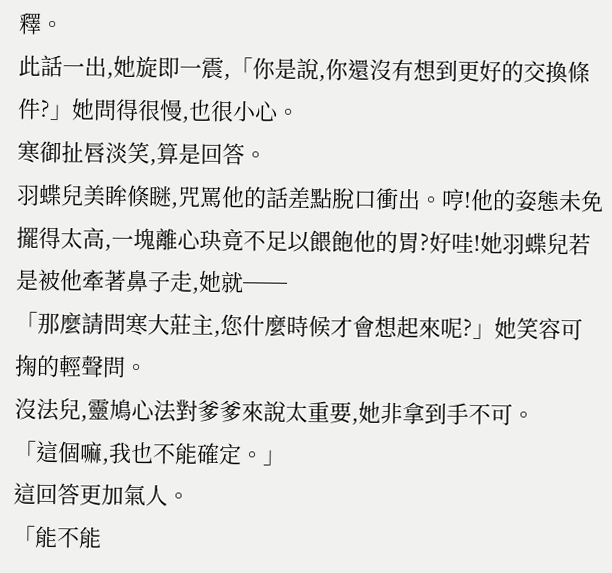釋。
此話一出,她旋即一震,「你是說,你還沒有想到更好的交換條件?」她問得很慢,也很小心。
寒御扯唇淡笑,算是回答。
羽蝶兒美眸倏瞇,咒罵他的話差點脫口衝出。哼!他的姿態未免擺得太高,一塊離心玦竟不足以餵飽他的胃?好哇!她羽蝶兒若是被他牽著鼻子走,她就──
「那麼請問寒大莊主,您什麼時候才會想起來呢?」她笑容可掬的輕聲問。
沒法兒,靈鳩心法對爹爹來說太重要,她非拿到手不可。
「這個嘛,我也不能確定。」
這回答更加氣人。
「能不能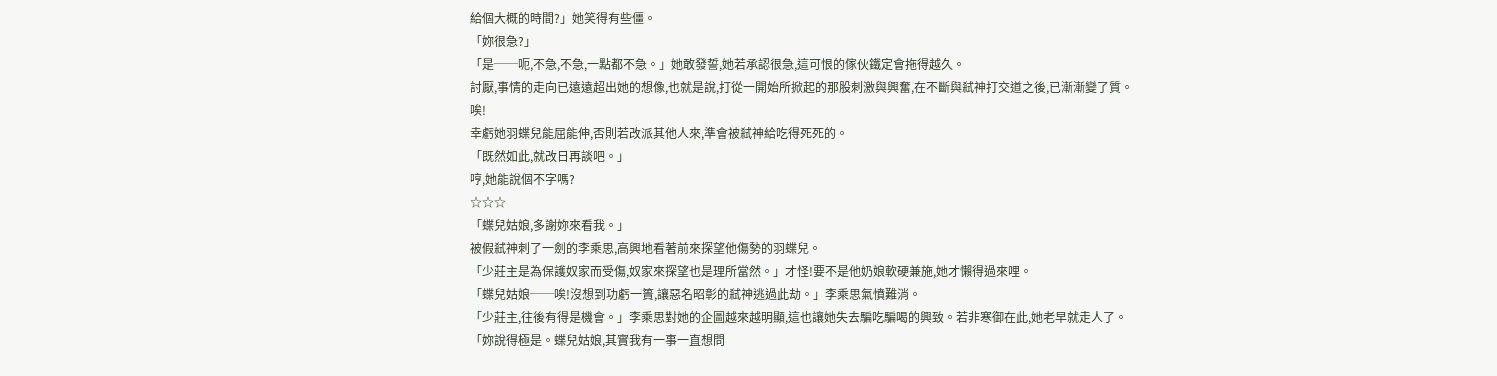給個大概的時間?」她笑得有些僵。
「妳很急?」
「是──呃,不急,不急,一點都不急。」她敢發誓,她若承認很急,這可恨的傢伙鐵定會拖得越久。
討厭,事情的走向已遠遠超出她的想像,也就是說,打從一開始所掀起的那股刺激與興奮,在不斷與弒神打交道之後,已漸漸變了質。
唉!
幸虧她羽蝶兒能屈能伸,否則若改派其他人來,準會被弒神給吃得死死的。
「既然如此,就改日再談吧。」
哼,她能說個不字嗎?
☆☆☆
「蝶兒姑娘,多謝妳來看我。」
被假弒神刺了一劍的李乘思,高興地看著前來探望他傷勢的羽蝶兒。
「少莊主是為保護奴家而受傷,奴家來探望也是理所當然。」才怪!要不是他奶娘軟硬兼施,她才懶得過來哩。
「蝶兒姑娘──唉!沒想到功虧一簣,讓惡名昭彰的弒神逃過此劫。」李乘思氣憤難消。
「少莊主,往後有得是機會。」李乘思對她的企圖越來越明顯,這也讓她失去騙吃騙喝的興致。若非寒御在此,她老早就走人了。
「妳說得極是。蝶兒姑娘,其實我有一事一直想問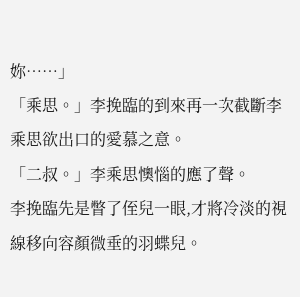妳……」
「乘思。」李挽臨的到來再一次截斷李乘思欲出口的愛慕之意。
「二叔。」李乘思懊惱的應了聲。
李挽臨先是瞥了侄兒一眼,才將冷淡的視線移向容顏微垂的羽蝶兒。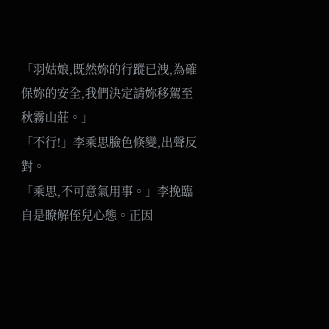「羽姑娘,既然妳的行蹤已洩,為確保妳的安全,我們決定請妳移駕至秋霧山莊。」
「不行!」李乘思臉色倏變,出聲反對。
「乘思,不可意氣用事。」李挽臨自是瞭解侄兒心態。正因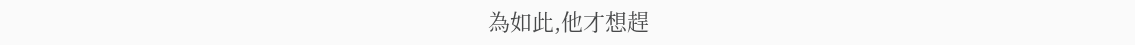為如此,他才想趕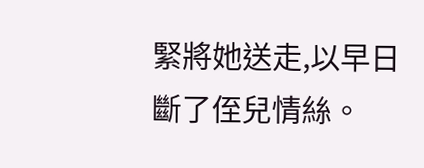緊將她送走,以早日斷了侄兒情絲。